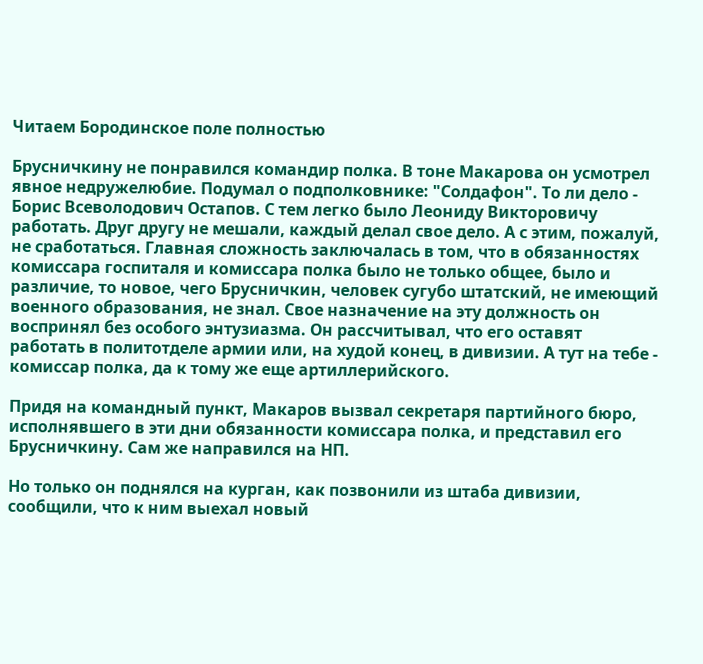Читаем Бородинское поле полностью

Брусничкину не понравился командир полка. В тоне Макарова он усмотрел явное недружелюбие. Подумал о подполковнике: "Солдафон". То ли дело - Борис Всеволодович Остапов. С тем легко было Леониду Викторовичу работать. Друг другу не мешали, каждый делал свое дело. А с этим, пожалуй, не сработаться. Главная сложность заключалась в том, что в обязанностях комиссара госпиталя и комиссара полка было не только общее, было и различие, то новое, чего Брусничкин, человек сугубо штатский, не имеющий военного образования, не знал. Свое назначение на эту должность он воспринял без особого энтузиазма. Он рассчитывал, что его оставят работать в политотделе армии или, на худой конец, в дивизии. А тут на тебе - комиссар полка, да к тому же еще артиллерийского.

Придя на командный пункт, Макаров вызвал секретаря партийного бюро, исполнявшего в эти дни обязанности комиссара полка, и представил его Брусничкину. Сам же направился на НП.

Но только он поднялся на курган, как позвонили из штаба дивизии, сообщили, что к ним выехал новый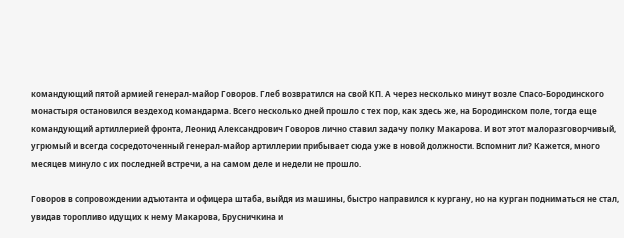командующий пятой армией генерал-майор Говоров. Глеб возвратился на свой КП. А через несколько минут возле Спасо-Бородинского монастыря остановился вездеход командарма. Всего несколько дней прошло с тех пор, как здесь же, на Бородинском поле, тогда еще командующий артиллерией фронта, Леонид Александрович Говоров лично ставил задачу полку Макарова. И вот этот малоразговорчивый, угрюмый и всегда сосредоточенный генерал-майор артиллерии прибывает сюда уже в новой должности. Вспомнит ли? Кажется, много месяцев минуло с их последней встречи, а на самом деле и недели не прошло.

Говоров в сопровождении адъютанта и офицера штаба, выйдя из машины, быстро направился к кургану, но на курган подниматься не стал, увидав торопливо идущих к нему Макарова, Брусничкина и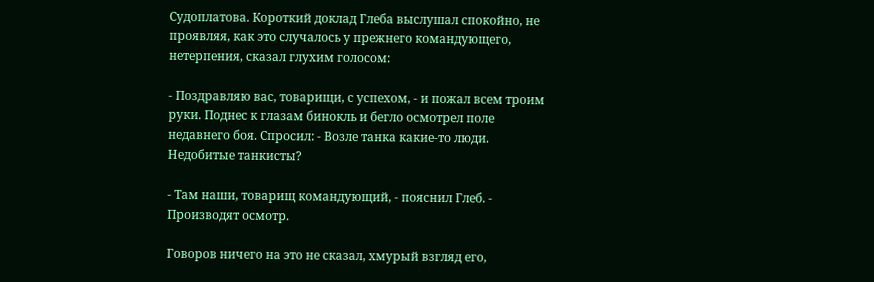Судоплатова. Короткий доклад Глеба выслушал спокойно, не проявляя, как это случалось у прежнего командующего, нетерпения, сказал глухим голосом:

- Поздравляю вас, товарищи, с успехом, - и пожал всем троим руки. Поднес к глазам бинокль и бегло осмотрел поле недавнего боя. Спросил: - Возле танка какие-то люди. Недобитые танкисты?

- Там наши, товарищ командующий, - пояснил Глеб. - Производят осмотр.

Говоров ничего на это не сказал, хмурый взгляд его,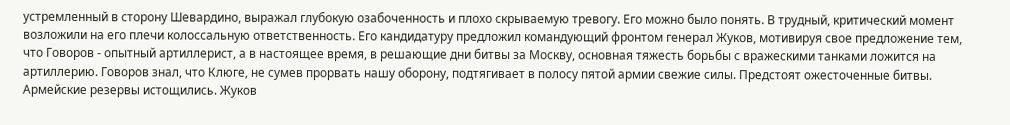устремленный в сторону Шевардино, выражал глубокую озабоченность и плохо скрываемую тревогу. Его можно было понять. В трудный, критический момент возложили на его плечи колоссальную ответственность. Его кандидатуру предложил командующий фронтом генерал Жуков, мотивируя свое предложение тем, что Говоров - опытный артиллерист, а в настоящее время, в решающие дни битвы за Москву, основная тяжесть борьбы с вражескими танками ложится на артиллерию. Говоров знал, что Клюге, не сумев прорвать нашу оборону, подтягивает в полосу пятой армии свежие силы. Предстоят ожесточенные битвы. Армейские резервы истощились. Жуков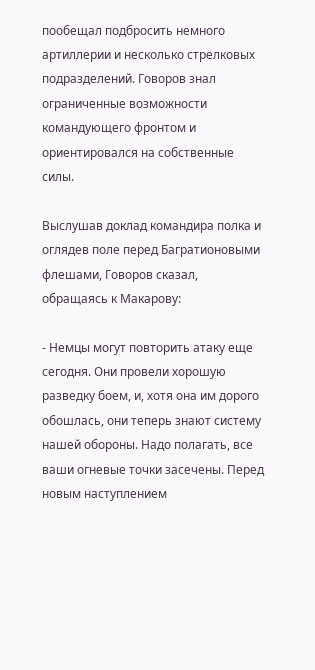пообещал подбросить немного артиллерии и несколько стрелковых подразделений. Говоров знал ограниченные возможности командующего фронтом и ориентировался на собственные силы.

Выслушав доклад командира полка и оглядев поле перед Багратионовыми флешами, Говоров сказал, обращаясь к Макарову:

- Немцы могут повторить атаку еще сегодня. Они провели хорошую разведку боем, и, хотя она им дорого обошлась, они теперь знают систему нашей обороны. Надо полагать, все ваши огневые точки засечены. Перед новым наступлением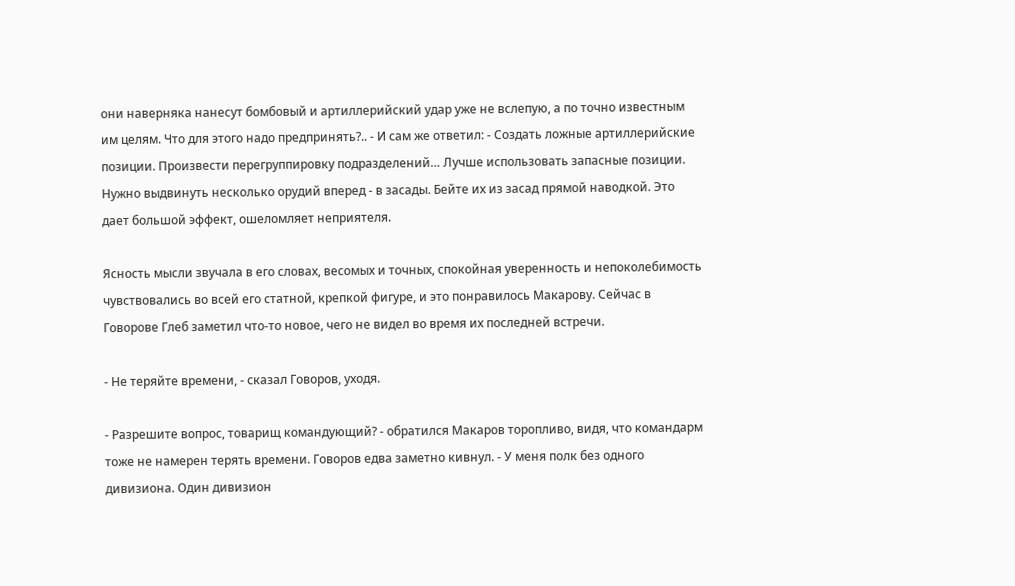они наверняка нанесут бомбовый и артиллерийский удар уже не вслепую, а по точно известным им целям. Что для этого надо предпринять?.. - И сам же ответил: - Создать ложные артиллерийские позиции. Произвести перегруппировку подразделений… Лучше использовать запасные позиции. Нужно выдвинуть несколько орудий вперед - в засады. Бейте их из засад прямой наводкой. Это дает большой эффект, ошеломляет неприятеля.

Ясность мысли звучала в его словах, весомых и точных, спокойная уверенность и непоколебимость чувствовались во всей его статной, крепкой фигуре, и это понравилось Макарову. Сейчас в Говорове Глеб заметил что-то новое, чего не видел во время их последней встречи.

- Не теряйте времени, - сказал Говоров, уходя.

- Разрешите вопрос, товарищ командующий? - обратился Макаров торопливо, видя, что командарм тоже не намерен терять времени. Говоров едва заметно кивнул. - У меня полк без одного дивизиона. Один дивизион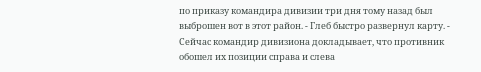по приказу командира дивизии три дня тому назад был выброшен вот в этот район. - Глеб быстро развернул карту. - Сейчас командир дивизиона докладывает, что противник обошел их позиции справа и слева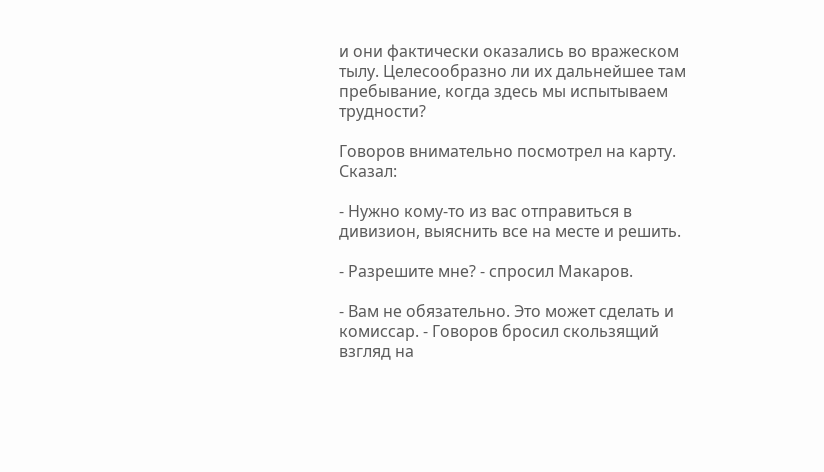и они фактически оказались во вражеском тылу. Целесообразно ли их дальнейшее там пребывание, когда здесь мы испытываем трудности?

Говоров внимательно посмотрел на карту. Сказал:

- Нужно кому-то из вас отправиться в дивизион, выяснить все на месте и решить.

- Разрешите мне? - спросил Макаров.

- Вам не обязательно. Это может сделать и комиссар. - Говоров бросил скользящий взгляд на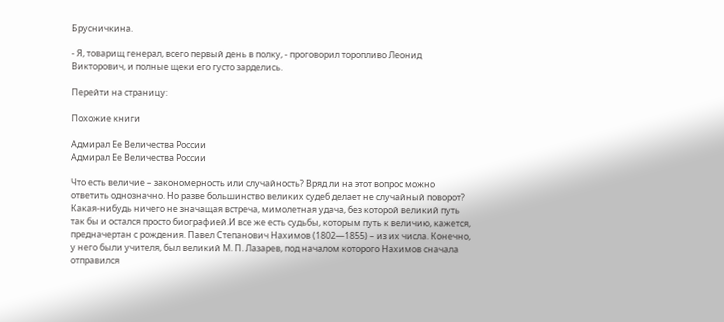Брусничкина.

- Я, товарищ генерал, всего первый день в полку, - проговорил торопливо Леонид Викторович, и полные щеки его густо зарделись.

Перейти на страницу:

Похожие книги

Адмирал Ее Величества России
Адмирал Ее Величества России

Что есть величие – закономерность или случайность? Вряд ли на этот вопрос можно ответить однозначно. Но разве большинство великих судеб делает не случайный поворот? Какая-нибудь ничего не значащая встреча, мимолетная удача, без которой великий путь так бы и остался просто биографией.И все же есть судьбы, которым путь к величию, кажется, предначертан с рождения. Павел Степанович Нахимов (1802—1855) – из их числа. Конечно, у него были учителя, был великий М. П. Лазарев, под началом которого Нахимов сначала отправился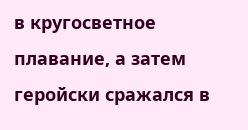в кругосветное плавание, а затем геройски сражался в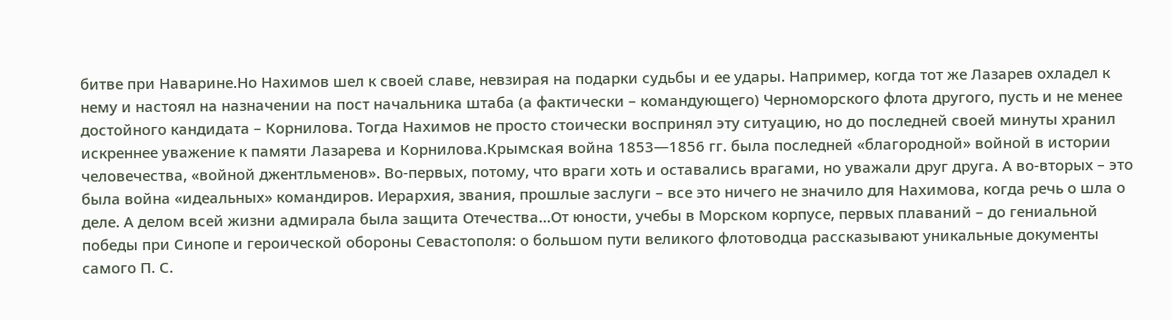битве при Наварине.Но Нахимов шел к своей славе, невзирая на подарки судьбы и ее удары. Например, когда тот же Лазарев охладел к нему и настоял на назначении на пост начальника штаба (а фактически – командующего) Черноморского флота другого, пусть и не менее достойного кандидата – Корнилова. Тогда Нахимов не просто стоически воспринял эту ситуацию, но до последней своей минуты хранил искреннее уважение к памяти Лазарева и Корнилова.Крымская война 1853—1856 гг. была последней «благородной» войной в истории человечества, «войной джентльменов». Во-первых, потому, что враги хоть и оставались врагами, но уважали друг друга. А во-вторых – это была война «идеальных» командиров. Иерархия, звания, прошлые заслуги – все это ничего не значило для Нахимова, когда речь о шла о деле. А делом всей жизни адмирала была защита Отечества…От юности, учебы в Морском корпусе, первых плаваний – до гениальной победы при Синопе и героической обороны Севастополя: о большом пути великого флотоводца рассказывают уникальные документы самого П. С.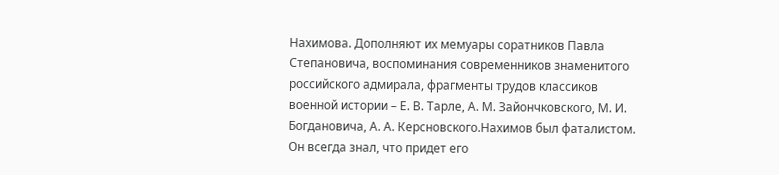Нахимова. Дополняют их мемуары соратников Павла Степановича, воспоминания современников знаменитого российского адмирала, фрагменты трудов классиков военной истории – Е. В. Тарле, А. М. Зайончковского, М. И. Богдановича, А. А. Керсновского.Нахимов был фаталистом. Он всегда знал, что придет его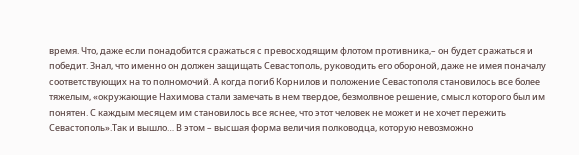время. Что, даже если понадобится сражаться с превосходящим флотом противника,– он будет сражаться и победит. Знал, что именно он должен защищать Севастополь, руководить его обороной, даже не имея поначалу соответствующих на то полномочий. А когда погиб Корнилов и положение Севастополя становилось все более тяжелым, «окружающие Нахимова стали замечать в нем твердое, безмолвное решение, смысл которого был им понятен. С каждым месяцем им становилось все яснее, что этот человек не может и не хочет пережить Севастополь».Так и вышло… В этом – высшая форма величия полководца, которую невозможно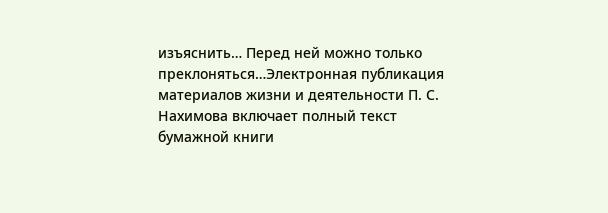изъяснить… Перед ней можно только преклоняться…Электронная публикация материалов жизни и деятельности П. С. Нахимова включает полный текст бумажной книги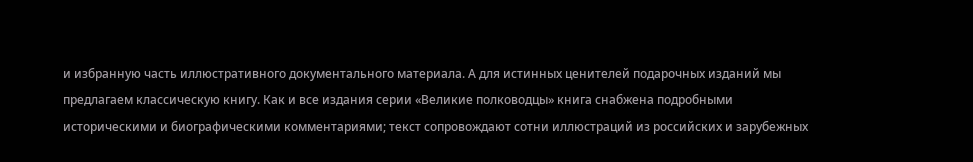и избранную часть иллюстративного документального материала. А для истинных ценителей подарочных изданий мы предлагаем классическую книгу. Как и все издания серии «Великие полководцы» книга снабжена подробными историческими и биографическими комментариями; текст сопровождают сотни иллюстраций из российских и зарубежных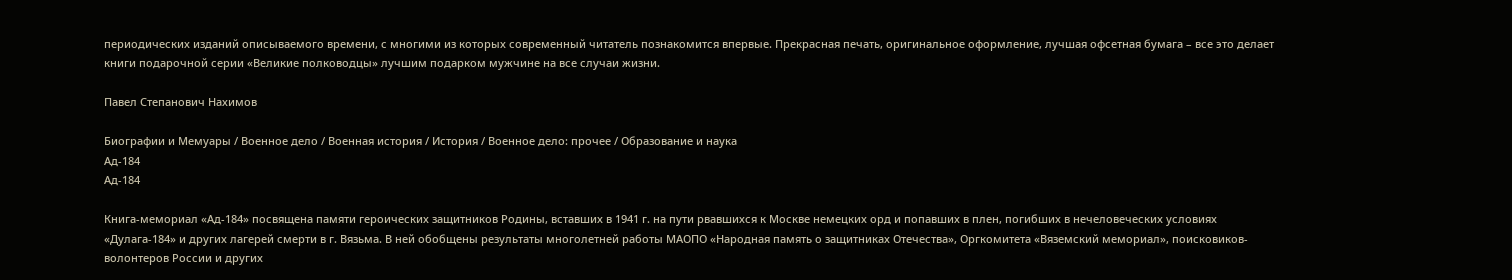периодических изданий описываемого времени, с многими из которых современный читатель познакомится впервые. Прекрасная печать, оригинальное оформление, лучшая офсетная бумага – все это делает книги подарочной серии «Великие полководцы» лучшим подарком мужчине на все случаи жизни.

Павел Степанович Нахимов

Биографии и Мемуары / Военное дело / Военная история / История / Военное дело: прочее / Образование и наука
Ад-184
Ад-184

Книга-мемориал «Ад-184» посвящена памяти героических защитников Родины, вставших в 1941 г. на пути рвавшихся к Москве немецких орд и попавших в плен, погибших в нечеловеческих условиях «Дулага-184» и других лагерей смерти в г. Вязьма. В ней обобщены результаты многолетней работы МАОПО «Народная память о защитниках Отечества», Оргкомитета «Вяземский мемориал», поисковиков-волонтеров России и других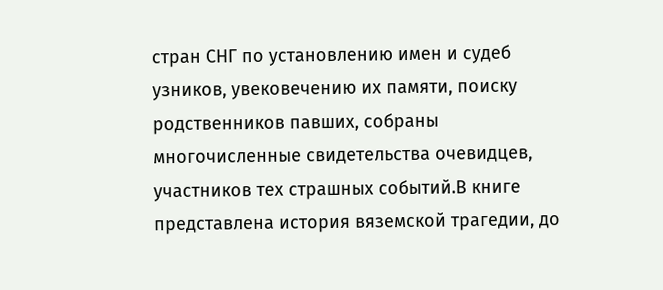стран СНГ по установлению имен и судеб узников, увековечению их памяти, поиску родственников павших, собраны многочисленные свидетельства очевидцев, участников тех страшных событий.В книге представлена история вяземской трагедии, до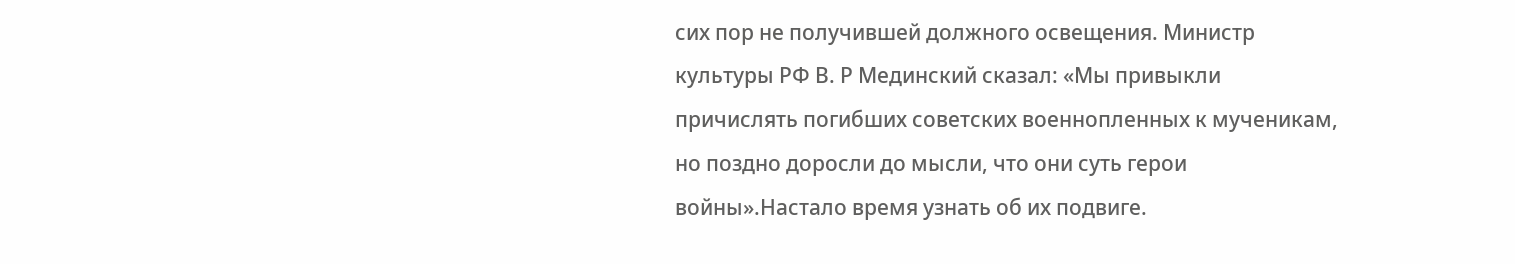сих пор не получившей должного освещения. Министр культуры РФ В. Р Мединский сказал: «Мы привыкли причислять погибших советских военнопленных к мученикам, но поздно доросли до мысли, что они суть герои войны».Настало время узнать об их подвиге.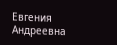Евгения Андреевна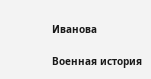Иванова

Военная история